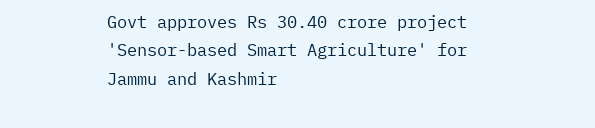Govt approves Rs 30.40 crore project 'Sensor-based Smart Agriculture' for Jammu and Kashmir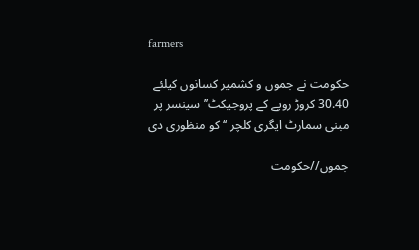farmers

حکومت نے جموں و کشمیر کسانوں کیلئے 30.40 کروڑ روپے کے پروجیکٹ’’ سینسر پر مبنی سمارٹ ایگری کلچر ‘‘ کو منظوری دی

جموں//حکومت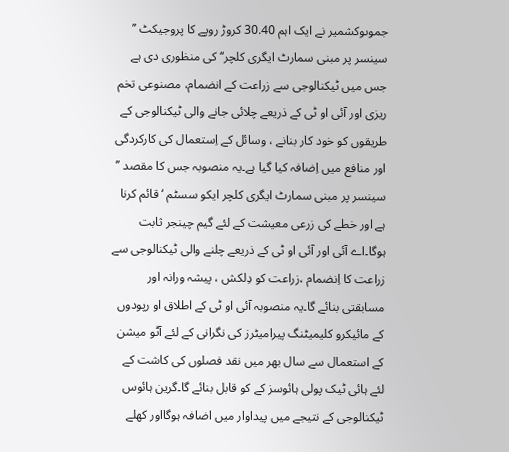جموںوکشمیر نے ایک اہم 30.40 کروڑ روپے کا پروجیکٹ ’’ سینسر پر مبنی سمارٹ ایگری کلچر‘‘ کی منظوری دی ہے جس میں ٹیکنالوجی سے زراعت کے انضمام، مصنوعی تخم ریزی اور آئی او ٹی کے ذریعے چلائی جانے والی ٹیکنالوجی کے طریقوں کو خود کار بنانے ، وسائل کے اِستعمال کی کارکردگی اور منافع میں اِضافہ کیا گیا ہے۔یہ منصوبہ جس کا مقصد ’’ سینسر پر مبنی سمارٹ ایگری کلچر ایکو سسٹم ‘ قائم کرنا ہے اور خطے کی زرعی معیشت کے لئے گیم چینجر ثابت ہوگا۔اے آئی اور آئی او ٹی کے ذریعے چلنے والی ٹیکنالوجی سے زراعت کا اِنضمام ،زراعت کو دِلکش ، پیشہ ورانہ اور مسابقتی بنائے گا۔یہ منصوبہ آئی او ٹی کے اطلاق او رپودوں کے مائیکرو کلیمیٹنگ پیرامیٹرز کی نگرانی کے لئے آٹو میشن کے استعمال سے سال بھر میں نقد فصلوں کی کاشت کے لئے ہائی ٹیک پولی ہائوسز کے کو قابل بنائے گا۔گرین ہائوس ٹیکنالوجی کے نتیجے میں پیداوار میں اضافہ ہوگااور کھلے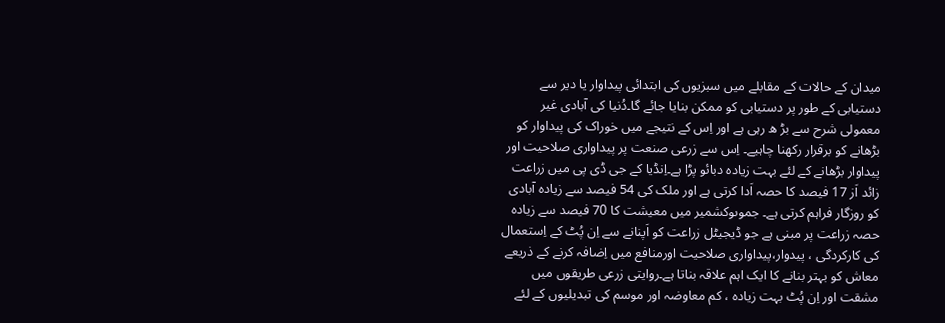میدان کے حالات کے مقابلے میں سبزیوں کی ابتدائی پیداوار یا دیر سے دستیابی کے طور پر دستیابی کو ممکن بنایا جائے گا۔دُنیا کی آبادی غیر معمولی شرح سے بڑ ھ رہی ہے اور اِس کے نتیجے میں خوراک کی پیداوار کو بڑھانے کو برقرار رکھنا چاہیے۔ اِس سے زرعی صنعت پر پیداواری صلاحیت اور پیداوار بڑھانے کے لئے بہت زیادہ دبائو پڑا ہے۔اِنڈیا کے جی ڈی پی میں زراعت زائد اَز 17 فیصد کا حصہ اَدا کرتی ہے اور ملک کی 54 فیصد سے زیادہ آبادی کو روزگار فراہم کرتی ہے۔ جموںوکشمیر میں معیشت کا 70 فیصد سے زیادہ حصہ زراعت پر مبنی ہے جو ڈیجیٹل زراعت کو اَپنانے سے اِن پُٹ کے اِستعمال کی کارکردگی ، پیدوار،پیداواری صلاحیت اورمنافع میں اِضافہ کرنے کے ذریعے معاش کو بہتر بنانے کا ایک اہم علاقہ بناتا ہے۔روایتی زرعی طریقوں میں مشقت اور اِن پُٹ بہت زیادہ ، کم معاوضہ اور موسم کی تبدیلیوں کے لئے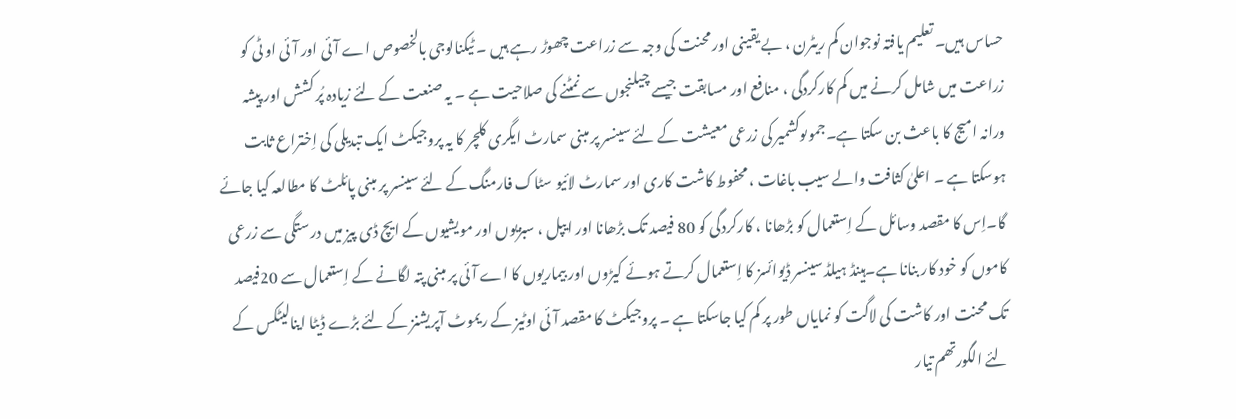حساس ہیں۔ تعلیم یافتہ نوجوان کم ریٹرن ، بے یقینی اور محنت کی وجہ سے زراعت چھوڑ رہے ہیں ۔ ٹیکنالوجی بالخصوص اے آئی اور آئی او ٹی کو زراعت میں شامل کرنے میں کم کارکردگی ، منافع اور مسابقت جیسے چیلنجوں سے نمٹنے کی صلاحیت ہے ۔ یہ صنعت کے لئے زیادہ پُر کشش اور پیشہ ورانہ امیج کا باعث بن سکتا ہے۔جموںوکشمیر کی زرعی معیشت کے لئے سینسر پر مبنی سمارٹ ایگری کلچر کا یہ پروجیکٹ ایک تبدیلی کی اِختراع ثابت ہوسکتا ہے ۔ اعلیٰ کثافت والے سیب باغات ، محفوط کاشت کاری اور سمارٹ لائیو سٹاک فارمنگ کے لئے سینسر پر مبنی پائلٹ کا مطالعہ کیا جائے گا۔اِس کا مقصد وسائل کے اِستعمال کو بڑھانا ، کارکردگی کو 80 فیصد تک بڑھانا اور ایپل ، سبزیوں اور مویشیوں کے ایچ ڈی پیز میں درستگی سے زرعی کاموں کو خود کار بنانا ہے۔ہینڈ ہیلڈ سینسر ڈیوائسز کا اِستعمال کرتے ہوئے کیڑوں اور بیماریوں کا اے آئی پر مبنی پتہ لگانے کے اِستعمال سے 20فیصد تک محنت اور کاشت کی لاگت کو نمایاں طور پر کم کیا جاسکتا ہے ۔ پروجیکٹ کا مقصد آئی اوٹیز کے ریموٹ آپریشنز کے لئے بڑے ڈیٹا اینالیٹکس کے لئے الگورتھم تیار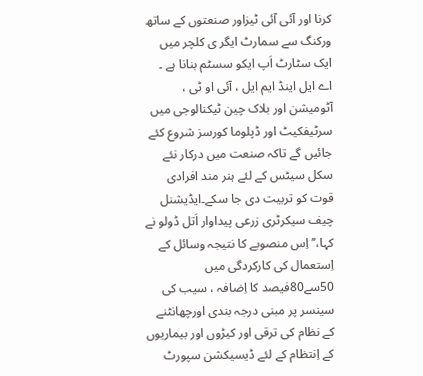کرنا اور آئی آئی ٹیزاور صنعتوں کے ساتھ ورکنگ سے سمارٹ ایگر ی کلچر میں ایک سٹارٹ اَپ ایکو سسٹم بنانا ہے ۔ اے ایل اینڈ ایم ایل ، آئی او ٹی ، آٹومیشن اور بلاک چین ٹیکنالوجی میں سرٹیفکیٹ اور ڈپلوما کورسز شروع کئے جائیں گے تاکہ صنعت میں درکار نئے سکل سیٹس کے لئے ہنر مند افرادی قوت کو تربیت دی جا سکے۔ایڈیشنل چیف سیکرٹری زرعی پیداوار اَتل ڈولو نے کہا،’’ اِس منصوبے کا نتیجہ وسائل کے اِستعمال کی کارکردگی میں 50سے80فیصد کا اِضافہ ، سیب کی سینسر پر مبنی درجہ بندی اورچھانٹنے کے نظام کی ترقی اور کیڑوں اور بیماریوں کے اِنتظام کے لئے ڈیسیکشن سپورٹ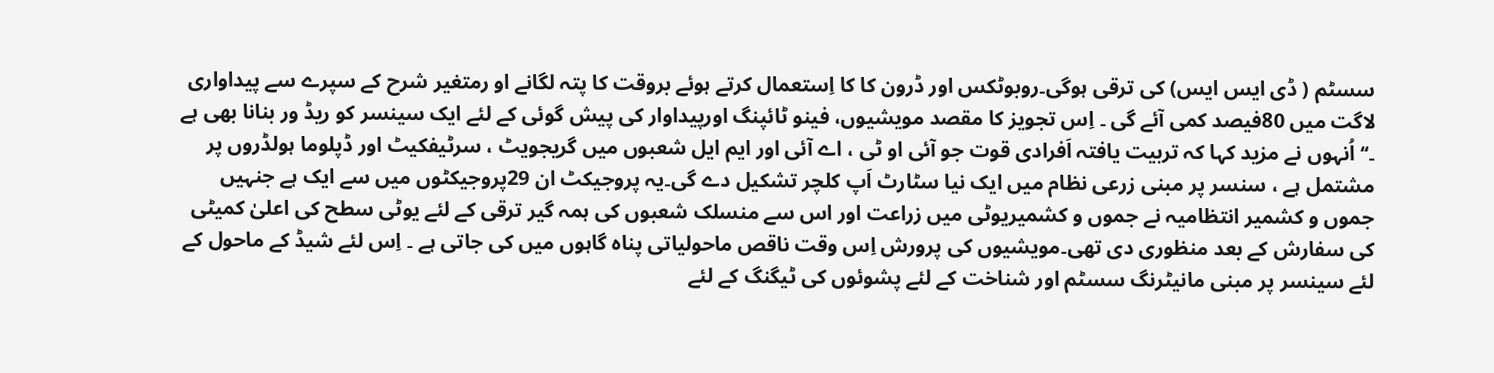سسٹم ( ڈی ایس ایس) کی ترقی ہوگی۔روبوٹکس اور ڈرون کا کا اِستعمال کرتے ہوئے بروقت کا پتہ لگانے او رمتغیر شرح کے سپرے سے پیداواری لاگت میں 80فیصد کمی آئے گی ۔ اِس تجویز کا مقصد مویشیوں، فینو ٹائپنگ اورپیداوار کی پیش گوئی کے لئے ایک سینسر کو ریڈ ور بنانا بھی ہے ۔‘‘ اُنہوں نے مزید کہا کہ تربیت یافتہ اَفرادی قوت جو آئی او ٹی ، اے آئی اور ایم ایل شعبوں میں گریجویٹ ، سرٹیفکیٹ اور ڈپلوما ہولڈروں پر مشتمل ہے ، سنسر پر مبنی زرعی نظام میں ایک نیا سٹارٹ اَپ کلچر تشکیل دے گی۔یہ پروجیکٹ ان 29پروجیکٹوں میں سے ایک ہے جنہیں جموں و کشمیر انتظامیہ نے جموں و کشمیریوٹی میں زراعت اور اس سے منسلک شعبوں کی ہمہ گیر ترقی کے لئے یوٹی سطح کی اعلیٰ کمیٹی کی سفارش کے بعد منظوری دی تھی۔مویشیوں کی پرورش اِس وقت ناقص ماحولیاتی پناہ گاہوں میں کی جاتی ہے ۔ اِس لئے شیڈ کے ماحول کے لئے سینسر پر مبنی مانیٹرنگ سسٹم اور شناخت کے لئے پشوئوں کی ٹیگنگ کے لئے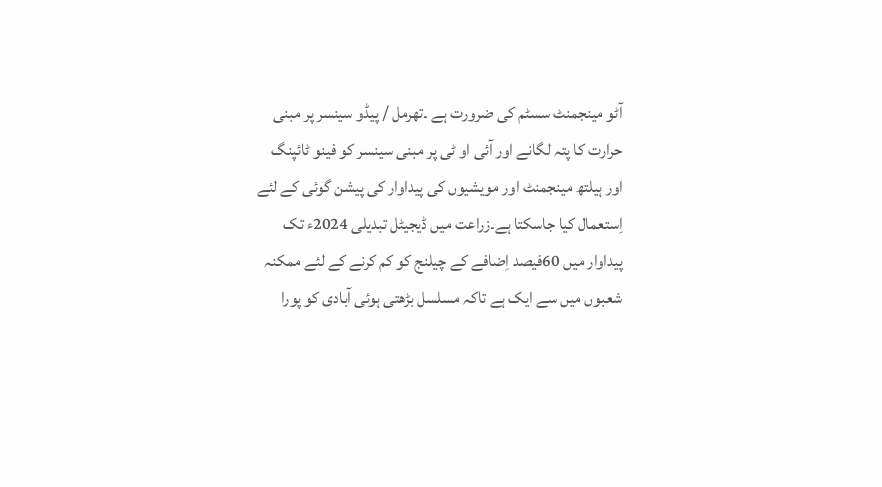آٹو مینجمنٹ سسٹم کی ضرورت ہے ۔تھرمل / پیڈو سینسر پر مبنی حرارت کا پتہ لگانے اور آئی او ٹی پر مبنی سینسر کو فینو ٹائپنگ اور ہیلتھ مینجمنٹ اور مویشیوں کی پیداوار کی پیشن گوئی کے لئے اِستعمال کیا جاسکتا ہے۔زراعت میں ڈیجیٹل تبدیلی 2024ء تک پیداوار میں 60فیصد اِضافے کے چیلنج کو کم کرنے کے لئے ممکنہ شعبوں میں سے ایک ہے تاکہ مسلسل بڑھتی ہوئی آبادی کو پورا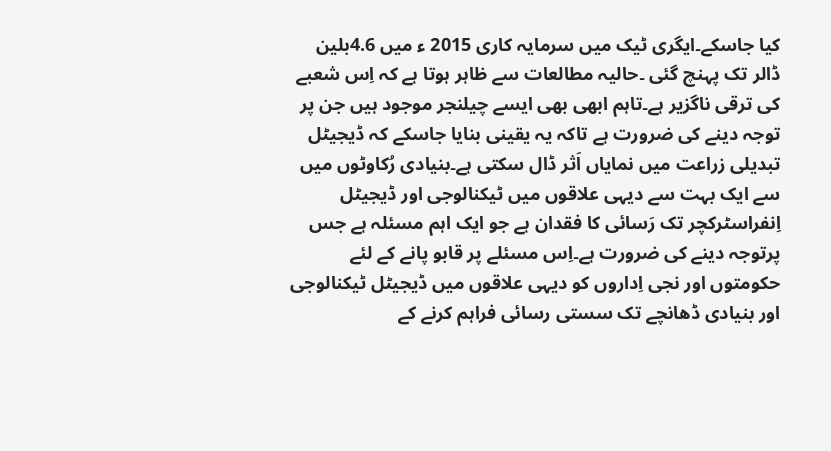کیا جاسکے۔ایگری ٹیک میں سرمایہ کاری 2015 ء میں 4.6بلین ڈالر تک پہنچ گئی ۔حالیہ مطالعات سے ظاہر ہوتا ہے کہ اِس شعبے کی ترقی ناگزیر ہے۔تاہم ابھی بھی ایسے چیلنجر موجود ہیں جن پر توجہ دینے کی ضرورت ہے تاکہ یہ یقینی بنایا جاسکے کہ ڈیجیٹل تبدیلی زراعت میں نمایاں اَثر ڈال سکتی ہے۔بنیادی رُکاوٹوں میں سے ایک بہت سے دیہی علاقوں میں ٹیکنالوجی اور ڈیجیٹل اِنفراسٹرکچر تک رَسائی کا فقدان ہے جو ایک اہم مسئلہ ہے جس پرتوجہ دینے کی ضرورت ہے۔اِس مسئلے پر قابو پانے کے لئے حکومتوں اور نجی اِداروں کو دیہی علاقوں میں ڈیجیٹل ٹیکنالوجی اور بنیادی ڈھانچے تک سستی رسائی فراہم کرنے کے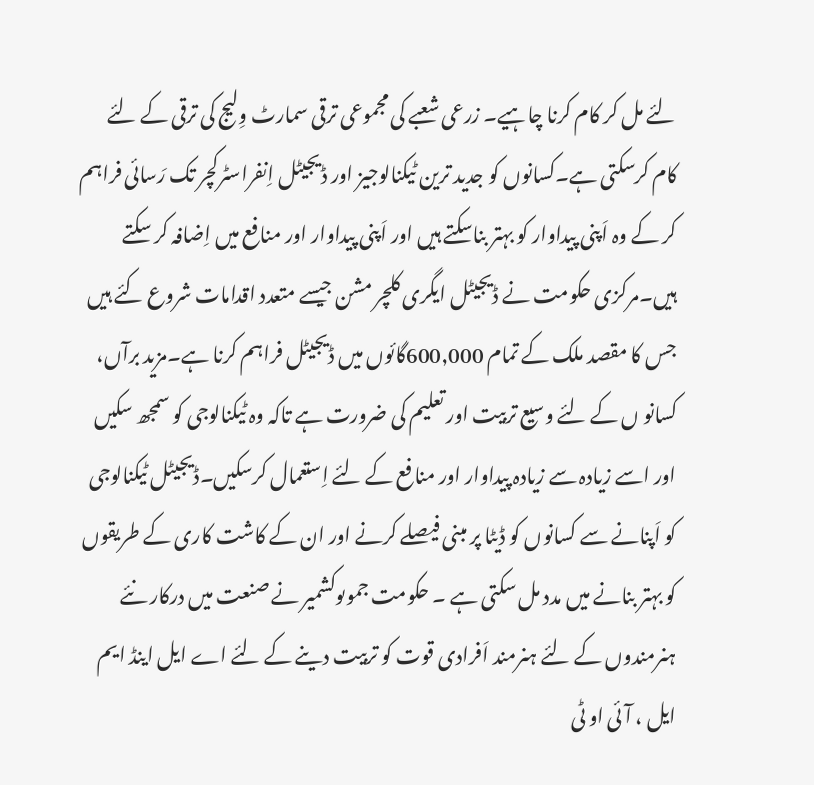لئے مل کر کام کرنا چاہیے۔ زرعی شعبے کی مجموعی ترقی سمارٹ وِلیج کی ترقی کے لئے کام کرسکتی ہے۔کسانوں کو جدید ترین ٹیکنالوجیز اور ڈیجیٹل اِنفراسٹرکچر تک رَسائی فراہم کر کے وہ اَپنی پیداوار کو بہتر بناسکتے ہیں اور اَپنی پیداوار اور منافع میں اِضافہ کر سکتے ہیں۔مرکزی حکومت نے ڈیجیٹل ایگری کلچر مشن جیسے متعدد اقدامات شروع کئے ہیں جس کا مقصد ملک کے تمام 600,000گائوں میں ڈیجیٹل فراہم کرنا ہے۔مزید برآں، کسانو ں کے لئے وسیع تربیت اور تعلیم کی ضرورت ہے تاکہ وہ ٹیکنالوجی کو سمجھ سکیں اور اسے زیادہ سے زیادہ پیداوار اور منافع کے لئے اِستعمال کرسکیں۔ڈیجیٹل ٹیکنالوجی کو اَپنانے سے کسانوں کو ڈیٹا پر مبنی فیصلے کرنے اور ان کے کاشت کاری کے طریقوں کو بہتر بنانے میں مدد مل سکتی ہے ۔ حکومت جموںوکشمیر نے صنعت میں درکار نئے ہنرمندوں کے لئے ہنرمند اَفرادی قوت کو تربیت دینے کے لئے اے ایل اینڈ ایم ایل ، آئی او ٹی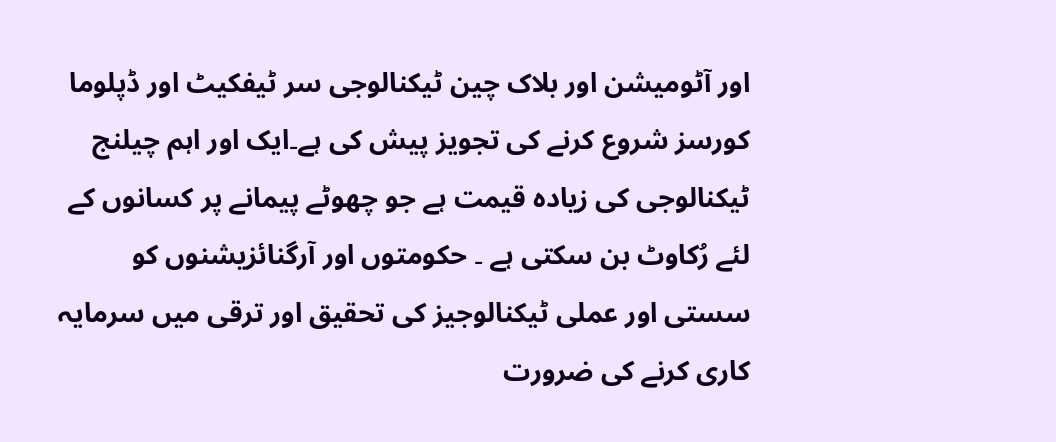اور آٹومیشن اور بلاک چین ٹیکنالوجی سر ٹیفکیٹ اور ڈپلوما کورسز شروع کرنے کی تجویز پیش کی ہے۔ایک اور اہم چیلنج ٹیکنالوجی کی زیادہ قیمت ہے جو چھوٹے پیمانے پر کسانوں کے لئے رُکاوٹ بن سکتی ہے ۔ حکومتوں اور آرگنائزیشنوں کو سستی اور عملی ٹیکنالوجیز کی تحقیق اور ترقی میں سرمایہ کاری کرنے کی ضرورت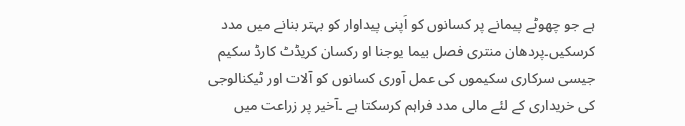ہے جو چھوٹے پیمانے پر کسانوں کو اَپنی پیداوار کو بہتر بنانے میں مدد کرسکیں۔پردھان منتری فصل بیما یوجنا او رکسان کریڈٹ کارڈ سکیم جیسی سرکاری سکیموں کی عمل آوری کسانوں کو آلات اور ٹیکنالوجی کی خریداری کے لئے مالی مدد فراہم کرسکتا ہے ۔آخیر پر زراعت میں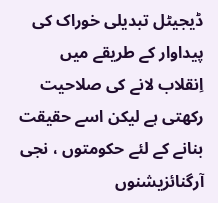ڈیجیٹل تبدیلی خوراک کی پیداوار کے طریقے میں اِنقلاب لانے کی صلاحیت رکھتی ہے لیکن اسے حقیقت بنانے کے لئے حکومتوں ، نجی آرگنائزیشنوں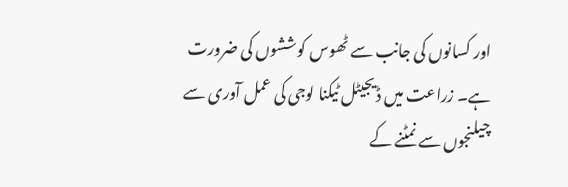اور کسانوں کی جانب سے ٹھوس کوششوں کی ضرورت ہے۔ زراعت میں ڈیجیٹل ٹیکنا لوجی کی عمل آوری سے چیلنجوں سے نمٹنے کے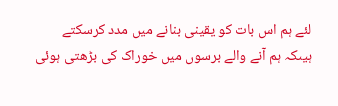لئے ہم اس بات کو یقینی بنانے میں مدد کرسکتے ہیںکہ ہم آنے والے برسوں میں خوراک کی بڑھتی ہوئی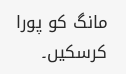مانگ کو پورا کرسکیں۔